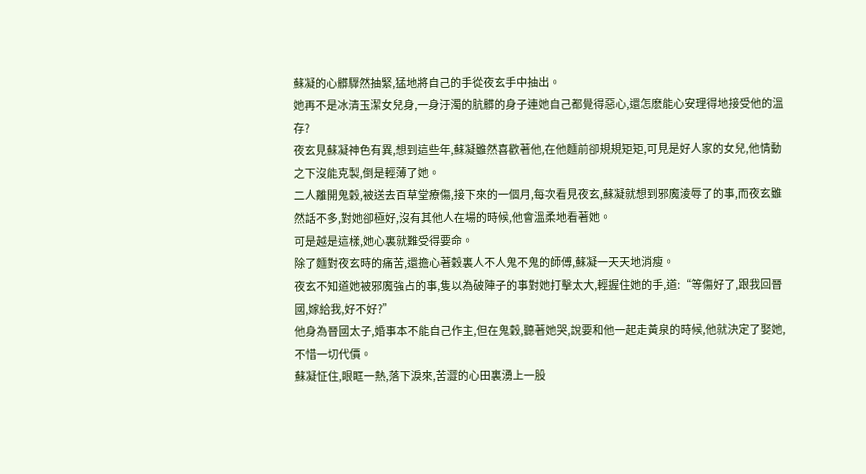蘇凝的心髒驟然抽緊,猛地將自己的手從夜玄手中抽出。
她再不是冰清玉潔女兒身,一身汙濁的肮髒的身子連她自己都覺得惡心,還怎麽能心安理得地接受他的溫存?
夜玄見蘇凝神色有異,想到這些年,蘇凝雖然喜歡著他,在他麵前卻規規矩矩,可見是好人家的女兒,他情動之下沒能克製,倒是輕薄了她。
二人離開鬼穀,被送去百草堂療傷,接下來的一個月,每次看見夜玄,蘇凝就想到邪魔淩辱了的事,而夜玄雖然話不多,對她卻極好,沒有其他人在場的時候,他會溫柔地看著她。
可是越是這樣,她心裏就難受得要命。
除了麵對夜玄時的痛苦,還擔心著穀裏人不人鬼不鬼的師傅,蘇凝一天天地消瘦。
夜玄不知道她被邪魔強占的事,隻以為破陣子的事對她打擊太大,輕握住她的手,道:“等傷好了,跟我回晉國,嫁給我,好不好?”
他身為晉國太子,婚事本不能自己作主,但在鬼穀,聽著她哭,說要和他一起走黃泉的時候,他就決定了娶她,不惜一切代價。
蘇凝怔住,眼眶一熱,落下淚來,苦澀的心田裏湧上一股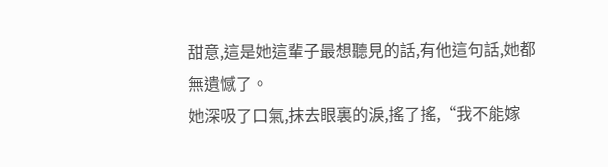甜意,這是她這輩子最想聽見的話,有他這句話,她都無遺憾了。
她深吸了口氣,抹去眼裏的淚,搖了搖,“我不能嫁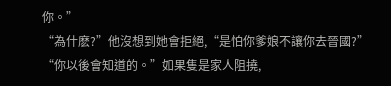你。”
“為什麽?”他沒想到她會拒絕,“是怕你爹娘不讓你去晉國?”
“你以後會知道的。”如果隻是家人阻撓,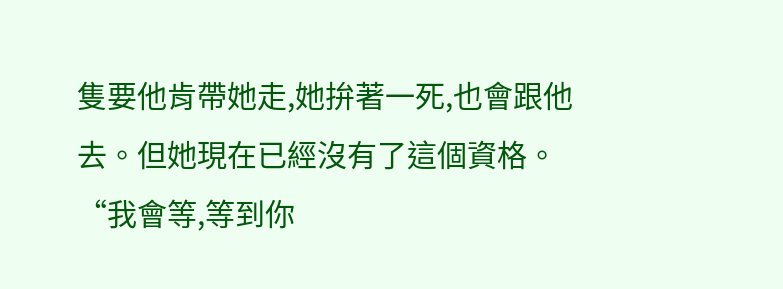隻要他肯帶她走,她拚著一死,也會跟他去。但她現在已經沒有了這個資格。
“我會等,等到你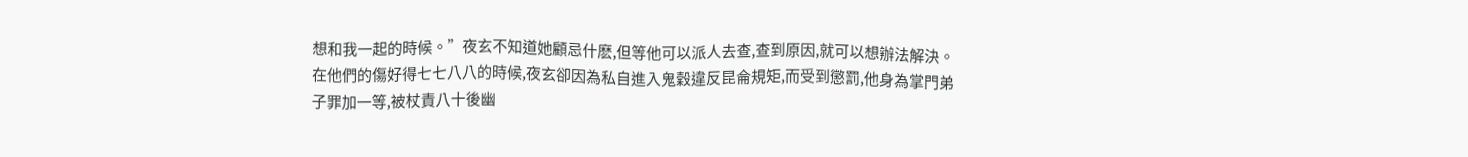想和我一起的時候。”夜玄不知道她顧忌什麽,但等他可以派人去查,查到原因,就可以想辦法解決。
在他們的傷好得七七八八的時候,夜玄卻因為私自進入鬼穀違反昆侖規矩,而受到懲罰,他身為掌門弟子罪加一等,被杖責八十後幽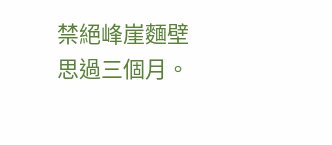禁絕峰崖麵壁思過三個月。